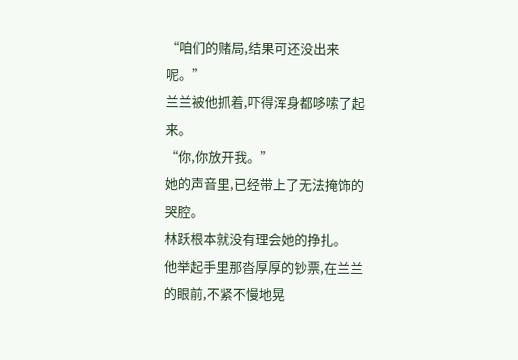“咱们的赌局,结果可还没出来呢。”
兰兰被他抓着,吓得浑身都哆嗦了起来。
“你,你放开我。”
她的声音里,已经带上了无法掩饰的哭腔。
林跃根本就没有理会她的挣扎。
他举起手里那沓厚厚的钞票,在兰兰的眼前,不紧不慢地晃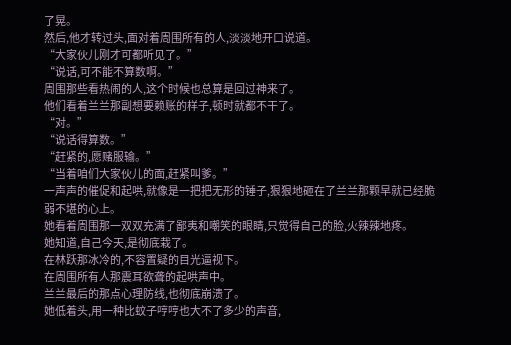了晃。
然后,他才转过头,面对着周围所有的人,淡淡地开口说道。
“大家伙儿刚才可都听见了。”
“说话,可不能不算数啊。”
周围那些看热闹的人,这个时候也总算是回过神来了。
他们看着兰兰那副想要赖账的样子,顿时就都不干了。
“对。”
“说话得算数。”
“赶紧的,愿赌服输。”
“当着咱们大家伙儿的面,赶紧叫爹。”
一声声的催促和起哄,就像是一把把无形的锤子,狠狠地砸在了兰兰那颗早就已经脆弱不堪的心上。
她看着周围那一双双充满了鄙夷和嘲笑的眼睛,只觉得自己的脸,火辣辣地疼。
她知道,自己今天,是彻底栽了。
在林跃那冰冷的,不容置疑的目光逼视下。
在周围所有人那震耳欲聋的起哄声中。
兰兰最后的那点心理防线,也彻底崩溃了。
她低着头,用一种比蚊子哼哼也大不了多少的声音,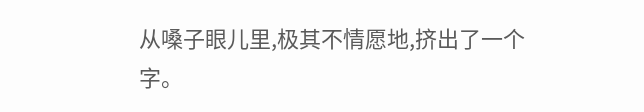从嗓子眼儿里,极其不情愿地,挤出了一个字。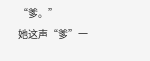“爹。”
她这声“爹”一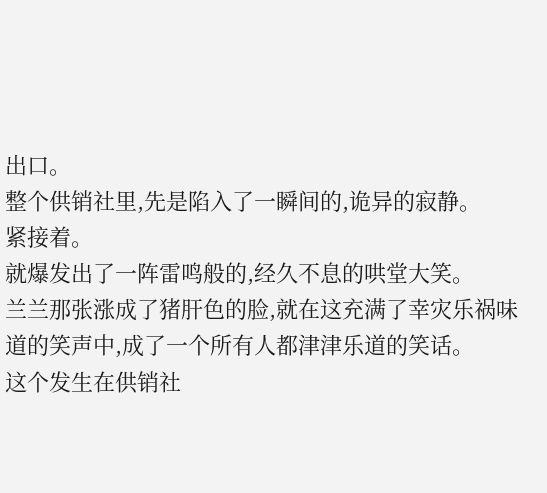出口。
整个供销社里,先是陷入了一瞬间的,诡异的寂静。
紧接着。
就爆发出了一阵雷鸣般的,经久不息的哄堂大笑。
兰兰那张涨成了猪肝色的脸,就在这充满了幸灾乐祸味道的笑声中,成了一个所有人都津津乐道的笑话。
这个发生在供销社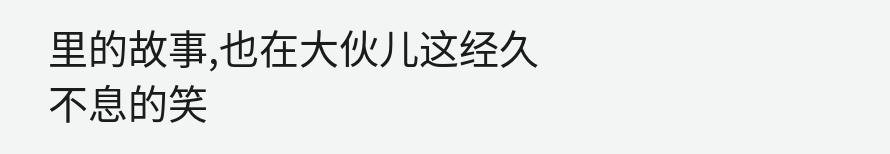里的故事,也在大伙儿这经久不息的笑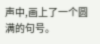声中,画上了一个圆满的句号。